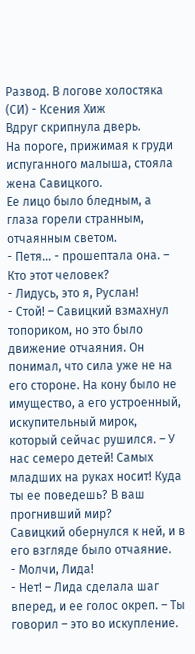Развод. В логове холостяка (СИ) - Ксения Хиж
Вдруг скрипнула дверь.
На пороге, прижимая к груди испуганного малыша, стояла жена Савицкого.
Ее лицо было бледным, а глаза горели странным, отчаянным светом.
- Петя… - прошептала она. – Кто этот человек?
- Лидусь, это я, Руслан!
- Стой! – Савицкий взмахнул топориком, но это было движение отчаяния. Он понимал, что сила уже не на его стороне. На кону было не имущество, а его устроенный, искупительный мирок, который сейчас рушился. – У нас семеро детей! Самых младших на руках носит! Куда ты ее поведешь? В ваш прогнивший мир?
Савицкий обернулся к ней, и в его взгляде было отчаяние.
- Молчи, Лида!
- Нет! – Лида сделала шаг вперед, и ее голос окреп. – Ты говорил – это во искупление.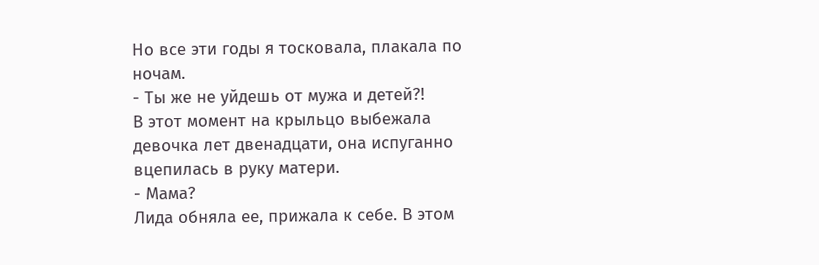Но все эти годы я тосковала, плакала по ночам.
- Ты же не уйдешь от мужа и детей?!
В этот момент на крыльцо выбежала девочка лет двенадцати, она испуганно вцепилась в руку матери.
- Мама?
Лида обняла ее, прижала к себе. В этом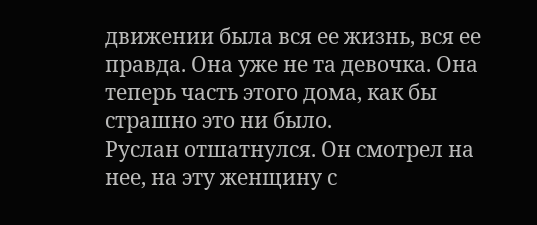движении была вся ее жизнь, вся ее правда. Она уже не та девочка. Она теперь часть этого дома, как бы страшно это ни было.
Руслан отшатнулся. Он смотрел на нее, на эту женщину с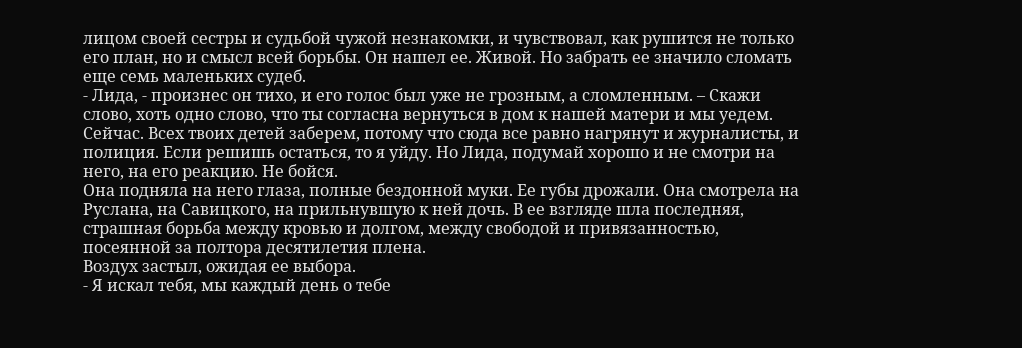лицом своей сестры и судьбой чужой незнакомки, и чувствовал, как рушится не только его план, но и смысл всей борьбы. Он нашел ее. Живой. Но забрать ее значило сломать еще семь маленьких судеб.
- Лида, - произнес он тихо, и его голос был уже не грозным, а сломленным. – Скажи слово, хоть одно слово, что ты согласна вернуться в дом к нашей матери и мы уедем. Сейчас. Всех твоих детей заберем, потому что сюда все равно нагрянут и журналисты, и полиция. Если решишь остаться, то я уйду. Но Лида, подумай хорошо и не смотри на него, на его реакцию. Не бойся.
Она подняла на него глаза, полные бездонной муки. Ее губы дрожали. Она смотрела на Руслана, на Савицкого, на прильнувшую к ней дочь. В ее взгляде шла последняя, страшная борьба между кровью и долгом, между свободой и привязанностью, посеянной за полтора десятилетия плена.
Воздух застыл, ожидая ее выбора.
- Я искал тебя, мы каждый день о тебе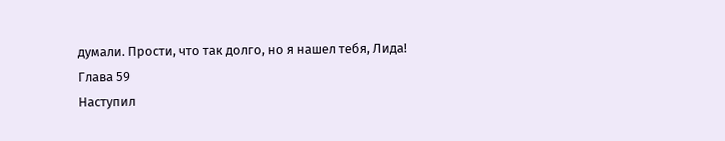думали. Прости, что так долго, но я нашел тебя, Лида!
Глава 59
Наступил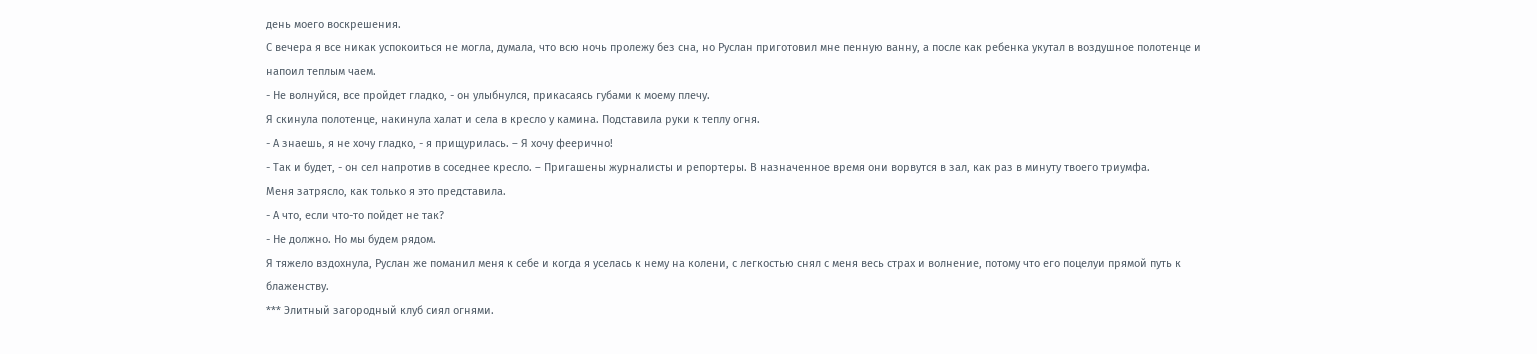день моего воскрешения.
С вечера я все никак успокоиться не могла, думала, что всю ночь пролежу без сна, но Руслан приготовил мне пенную ванну, а после как ребенка укутал в воздушное полотенце и напоил теплым чаем.
- Не волнуйся, все пройдет гладко, - он улыбнулся, прикасаясь губами к моему плечу.
Я скинула полотенце, накинула халат и села в кресло у камина. Подставила руки к теплу огня.
- А знаешь, я не хочу гладко, - я прищурилась. – Я хочу феерично!
- Так и будет, - он сел напротив в соседнее кресло. – Пригашены журналисты и репортеры. В назначенное время они ворвутся в зал, как раз в минуту твоего триумфа.
Меня затрясло, как только я это представила.
- А что, если что-то пойдет не так?
- Не должно. Но мы будем рядом.
Я тяжело вздохнула, Руслан же поманил меня к себе и когда я уселась к нему на колени, с легкостью снял с меня весь страх и волнение, потому что его поцелуи прямой путь к блаженству.
*** Элитный загородный клуб сиял огнями.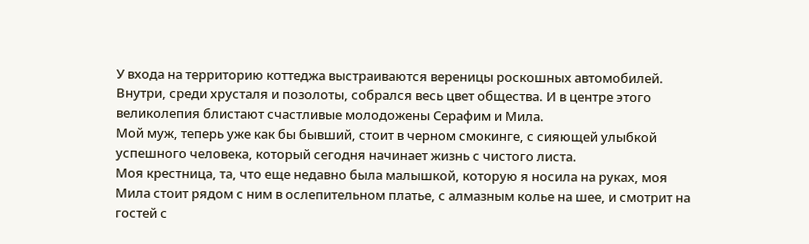У входа на территорию коттеджа выстраиваются вереницы роскошных автомобилей. Внутри, среди хрусталя и позолоты, собрался весь цвет общества. И в центре этого великолепия блистают счастливые молодожены Серафим и Мила.
Мой муж, теперь уже как бы бывший, стоит в черном смокинге, с сияющей улыбкой успешного человека, который сегодня начинает жизнь с чистого листа.
Моя крестница, та, что еще недавно была малышкой, которую я носила на руках, моя Мила стоит рядом с ним в ослепительном платье, с алмазным колье на шее, и смотрит на гостей с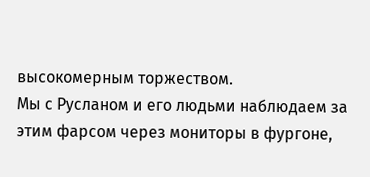высокомерным торжеством.
Мы с Русланом и его людьми наблюдаем за этим фарсом через мониторы в фургоне,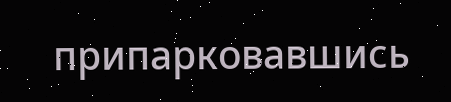припарковавшись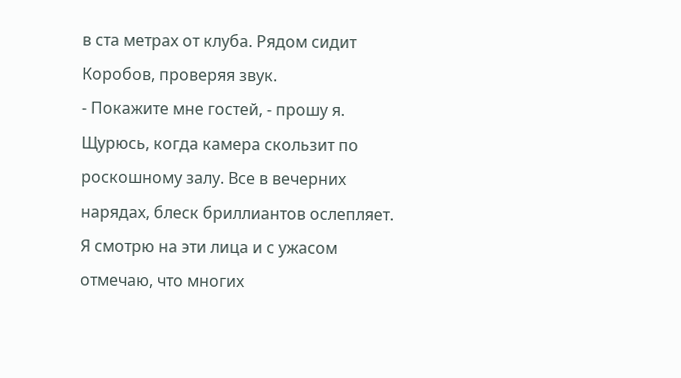в ста метрах от клуба. Рядом сидит Коробов, проверяя звук.
- Покажите мне гостей, - прошу я. Щурюсь, когда камера скользит по роскошному залу. Все в вечерних нарядах, блеск бриллиантов ослепляет.
Я смотрю на эти лица и с ужасом отмечаю, что многих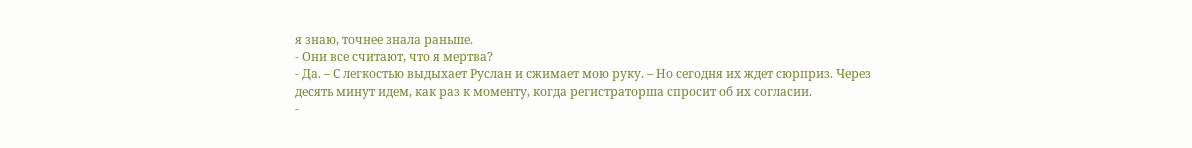я знаю, точнее знала раньше.
- Они все считают, что я мертва?
- Да. – С легкостью выдыхает Руслан и сжимает мою руку. – Но сегодня их ждет сюрприз. Через десять минут идем, как раз к моменту, когда регистраторша спросит об их согласии.
-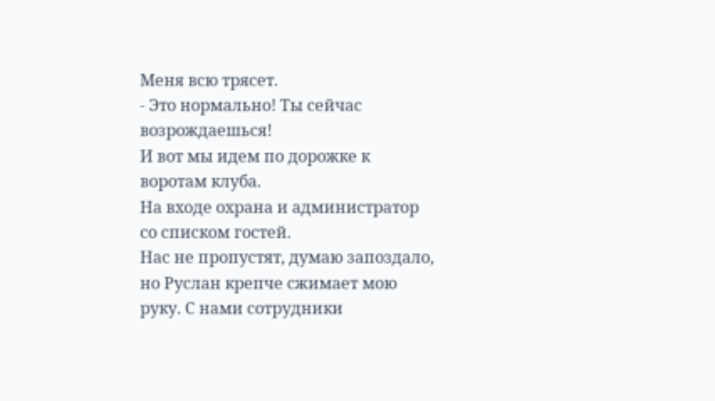Меня всю трясет.
- Это нормально! Ты сейчас возрождаешься!
И вот мы идем по дорожке к воротам клуба.
На входе охрана и администратор со списком гостей.
Нас не пропустят, думаю запоздало, но Руслан крепче сжимает мою руку. С нами сотрудники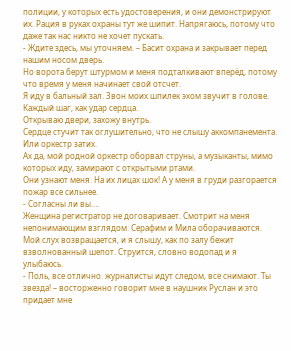полиции, у которых есть удостоверения, и они демонстрируют их. Рация в руках охраны тут же шипит. Напрягаюсь, потому что даже так нас никто не хочет пускать.
- Ждите здесь, мы уточняем. – Басит охрана и закрывает перед нашим носом дверь.
Но ворота берут штурмом и меня подталкивают вперёд, потому что время у меня начинает свой отсчет.
Я иду в бальный зал. Звон моих шпилек эхом звучит в голове. Каждый шаг, как удар сердца.
Открываю двери, захожу внутрь.
Сердце стучит так оглушительно, что не слышу аккомпанемента. Или оркестр затих.
Ах да, мой родной оркестр оборвал струны, а музыканты, мимо которых иду, замирают с открытыми ртами.
Они узнают меня. На их лицах шок! А у меня в груди разгорается пожар все сильнее.
- Согласны ли вы….
Женщина регистратор не договаривает. Смотрит на меня непонимающим взглядом. Серафим и Мила оборачиваются. Мой слух возвращается, и я слышу, как по залу бежит взволнованный шепот. Струится, словно водопад и я улыбаюсь.
- Поль, все отлично. журналисты идут следом, все снимают. Ты звезда! – восторженно говорит мне в наушник Руслан и это придает мне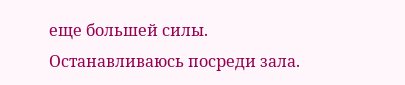еще большей силы.
Останавливаюсь посреди зала.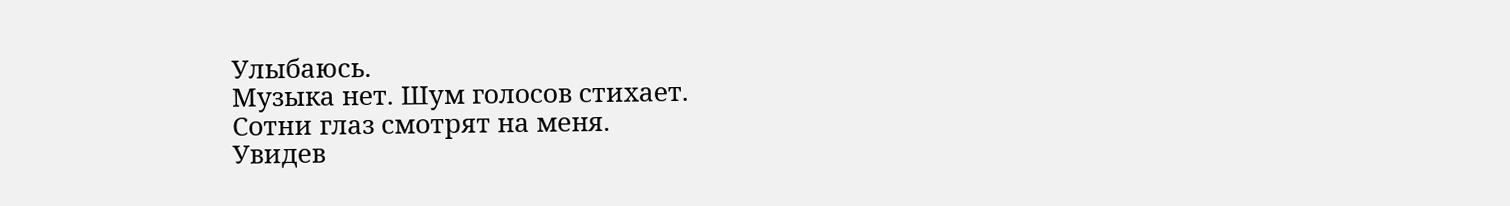Улыбаюсь.
Музыка нет. Шум голосов стихает.
Сотни глаз смотрят на меня.
Увидев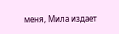меня, Мила издает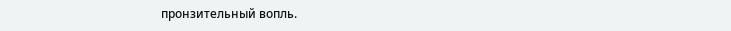пронзительный вопль.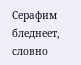Серафим бледнеет, словно